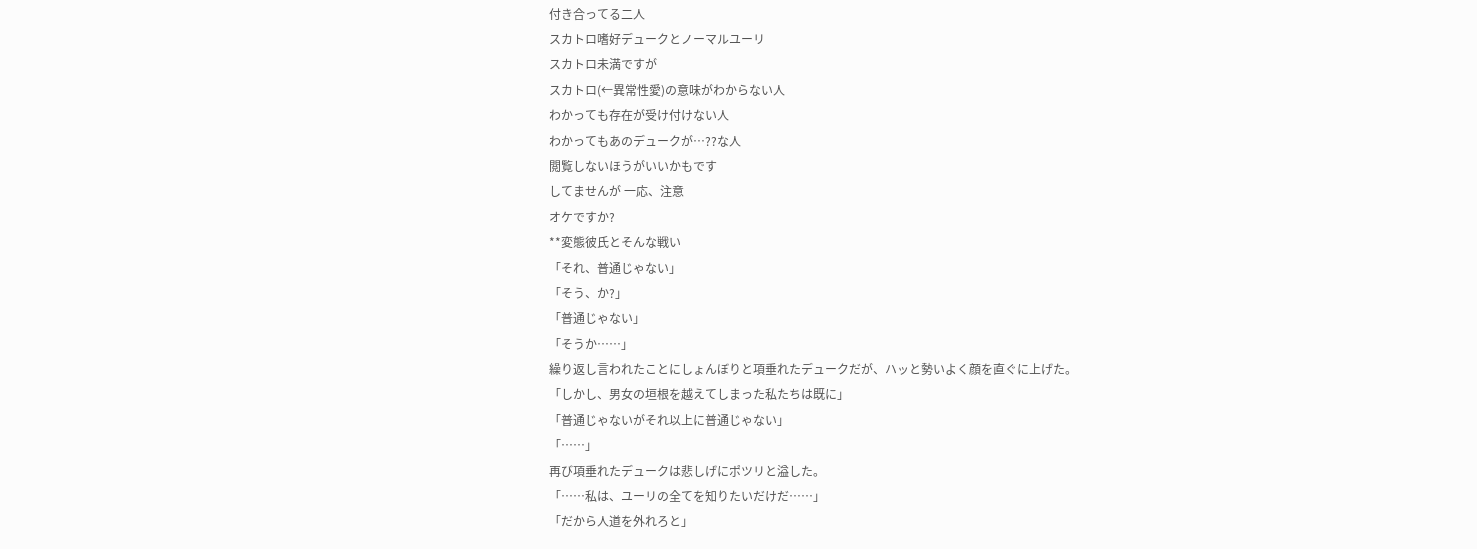付き合ってる二人
スカトロ嗜好デュークとノーマルユーリ
スカトロ未満ですが
スカトロ(←異常性愛)の意味がわからない人
わかっても存在が受け付けない人
わかってもあのデュークが…??な人
閲覧しないほうがいいかもです
してませんが 一応、注意
オケですか?
**変態彼氏とそんな戦い
「それ、普通じゃない」
「そう、か?」
「普通じゃない」
「そうか……」
繰り返し言われたことにしょんぼりと項垂れたデュークだが、ハッと勢いよく顔を直ぐに上げた。
「しかし、男女の垣根を越えてしまった私たちは既に」
「普通じゃないがそれ以上に普通じゃない」
「……」
再び項垂れたデュークは悲しげにポツリと溢した。
「……私は、ユーリの全てを知りたいだけだ……」
「だから人道を外れろと」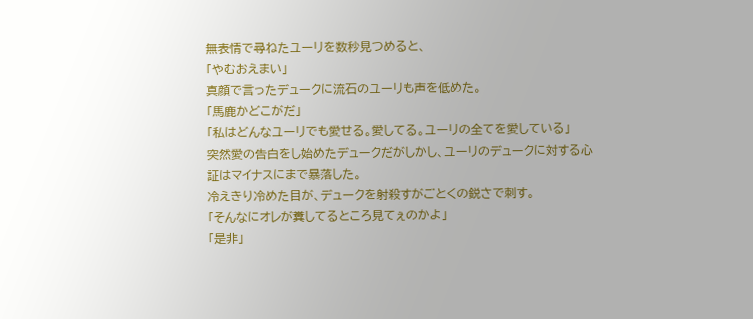無表情で尋ねたユーリを数秒見つめると、
「やむおえまい」
真顔で言ったデュークに流石のユーリも声を低めた。
「馬鹿かどこがだ」
「私はどんなユーリでも愛せる。愛してる。ユーリの全てを愛している」
突然愛の告白をし始めたデュークだがしかし、ユーリのデュークに対する心証はマイナスにまで暴落した。
冷えきり冷めた目が、デュークを射殺すがごとくの鋭さで刺す。
「そんなにオレが糞してるところ見てぇのかよ」
「是非」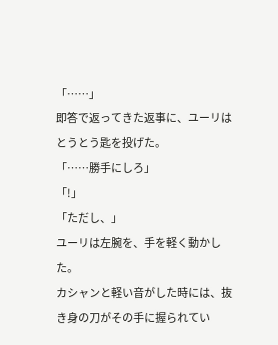「……」
即答で返ってきた返事に、ユーリはとうとう匙を投げた。
「……勝手にしろ」
「!」
「ただし、」
ユーリは左腕を、手を軽く動かした。
カシャンと軽い音がした時には、抜き身の刀がその手に握られてい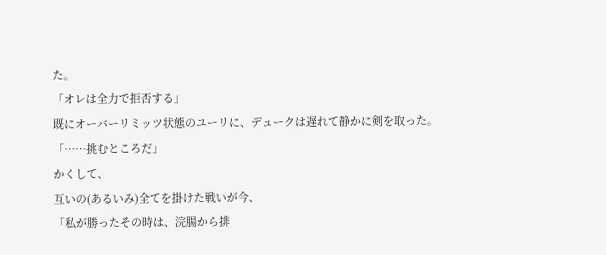た。
「オレは全力で拒否する」
既にオーバーリミッツ状態のユーリに、デュークは遅れて静かに剣を取った。
「……挑むところだ」
かくして、
互いの(あるいみ)全てを掛けた戦いが今、
「私が勝ったその時は、浣腸から排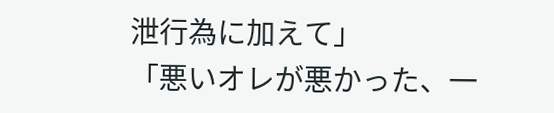泄行為に加えて」
「悪いオレが悪かった、一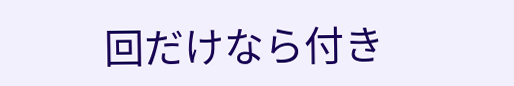回だけなら付き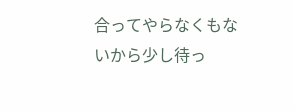合ってやらなくもないから少し待っ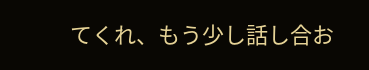てくれ、もう少し話し合お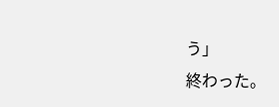う」
終わった。